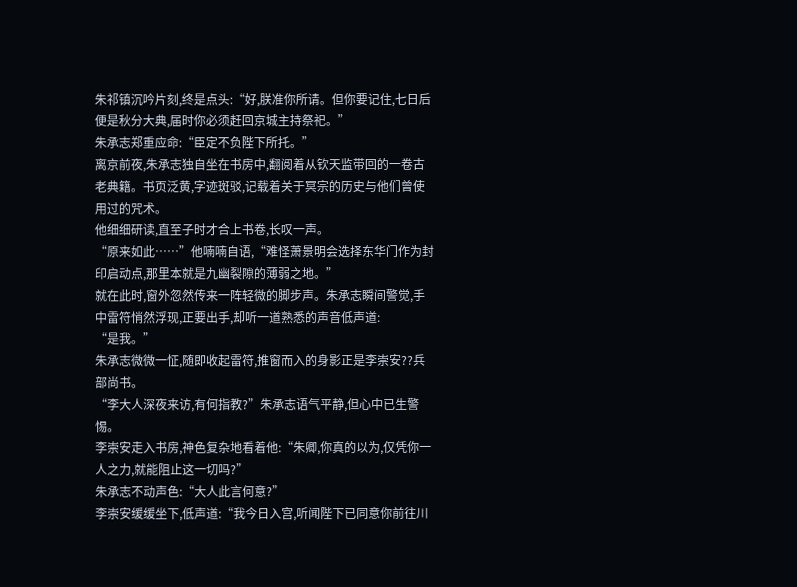朱祁镇沉吟片刻,终是点头:“好,朕准你所请。但你要记住,七日后便是秋分大典,届时你必须赶回京城主持祭祀。”
朱承志郑重应命:“臣定不负陛下所托。”
离京前夜,朱承志独自坐在书房中,翻阅着从钦天监带回的一卷古老典籍。书页泛黄,字迹斑驳,记载着关于冥宗的历史与他们曾使用过的咒术。
他细细研读,直至子时才合上书卷,长叹一声。
“原来如此……”他喃喃自语,“难怪萧景明会选择东华门作为封印启动点,那里本就是九幽裂隙的薄弱之地。”
就在此时,窗外忽然传来一阵轻微的脚步声。朱承志瞬间警觉,手中雷符悄然浮现,正要出手,却听一道熟悉的声音低声道:
“是我。”
朱承志微微一怔,随即收起雷符,推窗而入的身影正是李崇安??兵部尚书。
“李大人深夜来访,有何指教?”朱承志语气平静,但心中已生警惕。
李崇安走入书房,神色复杂地看着他:“朱卿,你真的以为,仅凭你一人之力,就能阻止这一切吗?”
朱承志不动声色:“大人此言何意?”
李崇安缓缓坐下,低声道:“我今日入宫,听闻陛下已同意你前往川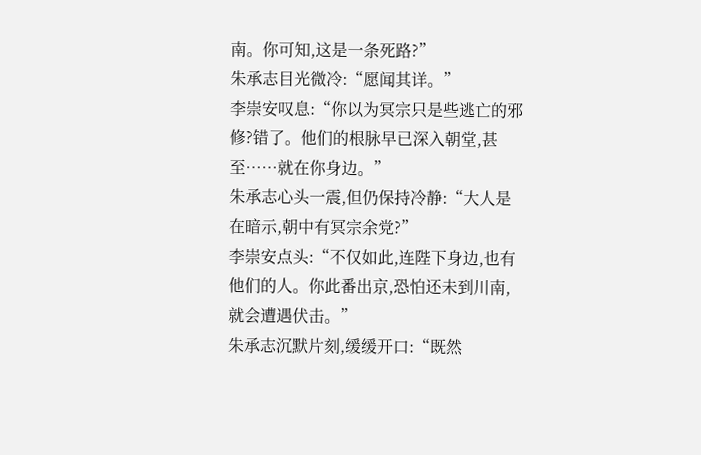南。你可知,这是一条死路?”
朱承志目光微冷:“愿闻其详。”
李崇安叹息:“你以为冥宗只是些逃亡的邪修?错了。他们的根脉早已深入朝堂,甚至……就在你身边。”
朱承志心头一震,但仍保持冷静:“大人是在暗示,朝中有冥宗余党?”
李崇安点头:“不仅如此,连陛下身边,也有他们的人。你此番出京,恐怕还未到川南,就会遭遇伏击。”
朱承志沉默片刻,缓缓开口:“既然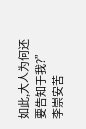如此,大人为何还要告知于我?”
李崇安苦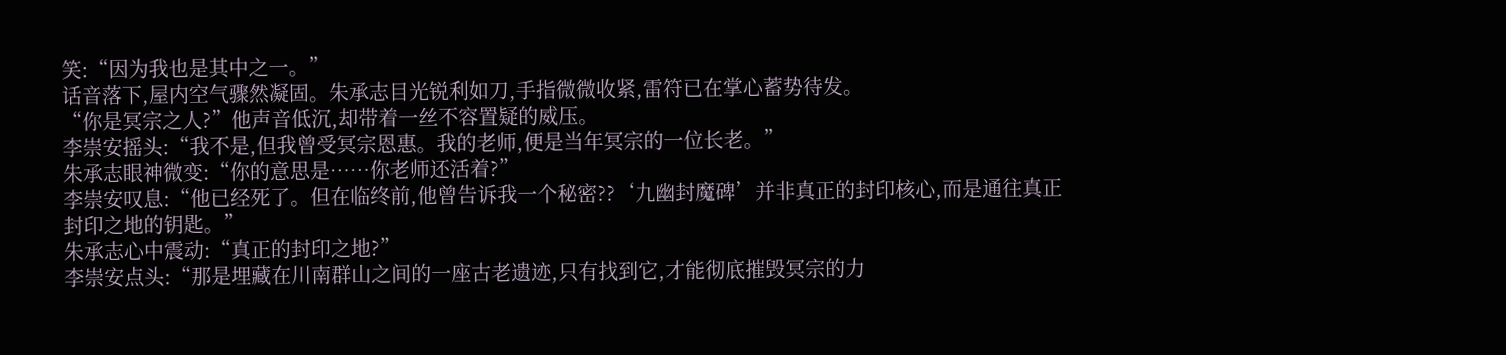笑:“因为我也是其中之一。”
话音落下,屋内空气骤然凝固。朱承志目光锐利如刀,手指微微收紧,雷符已在掌心蓄势待发。
“你是冥宗之人?”他声音低沉,却带着一丝不容置疑的威压。
李崇安摇头:“我不是,但我曾受冥宗恩惠。我的老师,便是当年冥宗的一位长老。”
朱承志眼神微变:“你的意思是……你老师还活着?”
李崇安叹息:“他已经死了。但在临终前,他曾告诉我一个秘密??‘九幽封魔碑’并非真正的封印核心,而是通往真正封印之地的钥匙。”
朱承志心中震动:“真正的封印之地?”
李崇安点头:“那是埋藏在川南群山之间的一座古老遗迹,只有找到它,才能彻底摧毁冥宗的力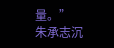量。”
朱承志沉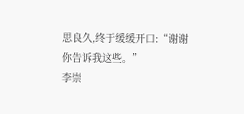思良久,终于缓缓开口:“谢谢你告诉我这些。”
李崇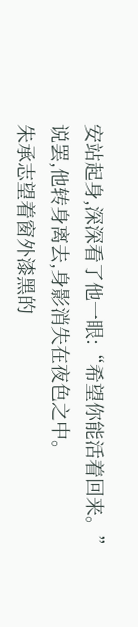安站起身,深深看了他一眼:“希望你能活着回来。”
说罢,他转身离去,身影消失在夜色之中。
朱承志望着窗外漆黑的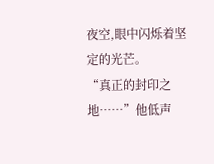夜空,眼中闪烁着坚定的光芒。
“真正的封印之地……”他低声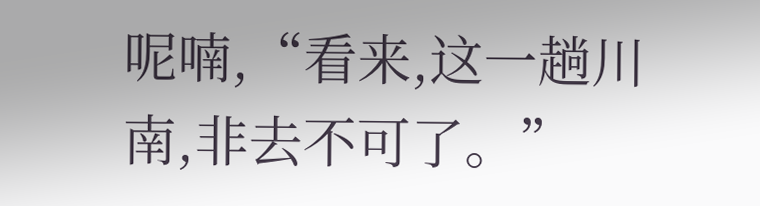呢喃,“看来,这一趟川南,非去不可了。”